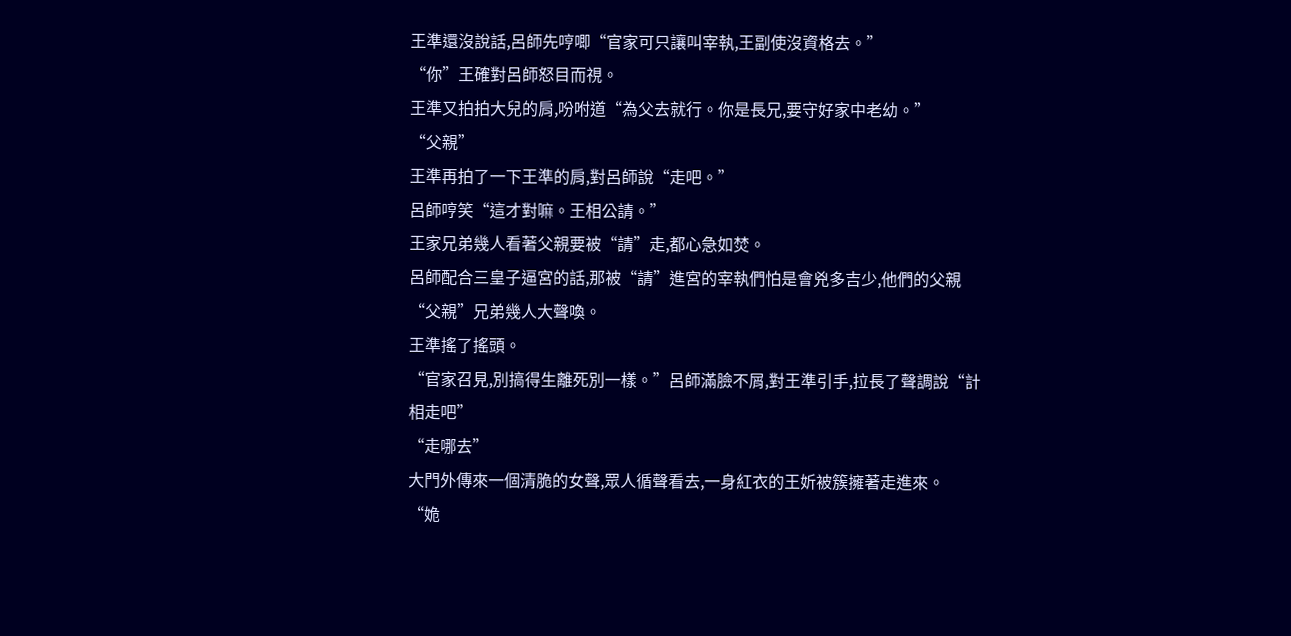王準還沒說話,呂師先哼唧“官家可只讓叫宰執,王副使沒資格去。”
“你”王確對呂師怒目而視。
王準又拍拍大兒的肩,吩咐道“為父去就行。你是長兄,要守好家中老幼。”
“父親”
王準再拍了一下王準的肩,對呂師說“走吧。”
呂師哼笑“這才對嘛。王相公請。”
王家兄弟幾人看著父親要被“請”走,都心急如焚。
呂師配合三皇子逼宮的話,那被“請”進宮的宰執們怕是會兇多吉少,他們的父親
“父親”兄弟幾人大聲喚。
王準搖了搖頭。
“官家召見,別搞得生離死別一樣。”呂師滿臉不屑,對王準引手,拉長了聲調說“計相走吧”
“走哪去”
大門外傳來一個清脆的女聲,眾人循聲看去,一身紅衣的王妡被簇擁著走進來。
“姽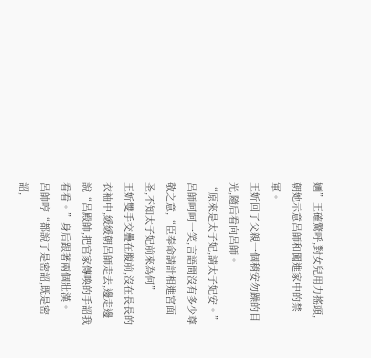婳”王確驚呼,對女兒用力搖頭,朝她示意呂師和闖進家中的禁軍。
王妡回了父親一個稍安勿躁的目光,隨后看向呂師。
“原來是太子妃,請太子妃安。”呂師呵呵一笑,言語間沒有多少尊敬之意,“臣奉命請計相進宮面圣,不知太子妃前來為何”
王妡雙手交疊在腹前,沒在長長的衣袖中,緩緩朝呂師走去,邊走邊說“呂殿帥,把官家傳喚的手詔我看看。”身后跟著兩個壯漢。
呂帥哼“都說了是密詔,既是密詔,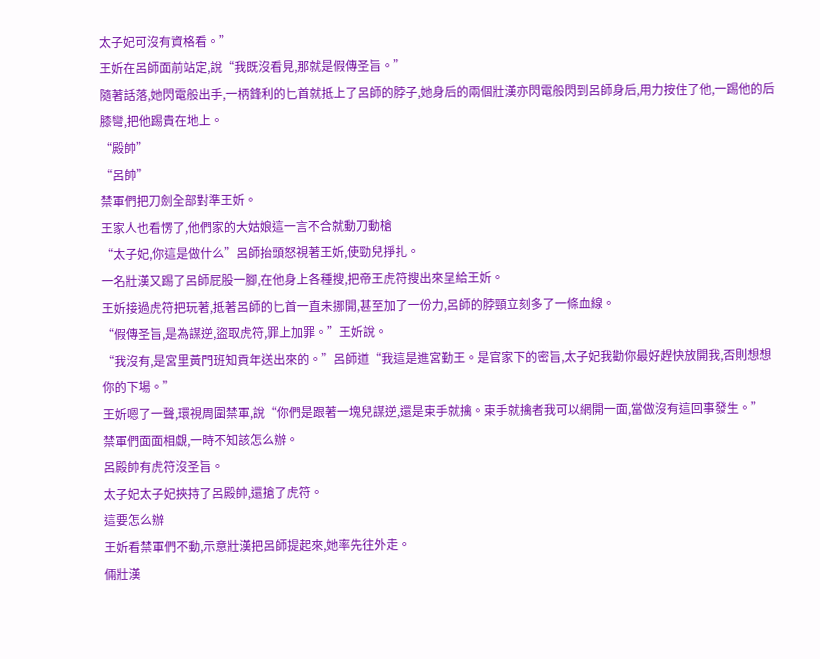太子妃可沒有資格看。”
王妡在呂師面前站定,說“我既沒看見,那就是假傳圣旨。”
隨著話落,她閃電般出手,一柄鋒利的匕首就抵上了呂師的脖子,她身后的兩個壯漢亦閃電般閃到呂師身后,用力按住了他,一踢他的后膝彎,把他踢貴在地上。
“殿帥”
“呂帥”
禁軍們把刀劍全部對準王妡。
王家人也看愣了,他們家的大姑娘這一言不合就動刀動槍
“太子妃,你這是做什么”呂師抬頭怒視著王妡,使勁兒掙扎。
一名壯漢又踢了呂師屁股一腳,在他身上各種搜,把帝王虎符搜出來呈給王妡。
王妡接過虎符把玩著,抵著呂師的匕首一直未挪開,甚至加了一份力,呂師的脖頸立刻多了一條血線。
“假傳圣旨,是為謀逆,盜取虎符,罪上加罪。”王妡說。
“我沒有,是宮里黃門班知貢年送出來的。”呂師道“我這是進宮勤王。是官家下的密旨,太子妃我勸你最好趕快放開我,否則想想你的下場。”
王妡嗯了一聲,環視周圍禁軍,說“你們是跟著一塊兒謀逆,還是束手就擒。束手就擒者我可以網開一面,當做沒有這回事發生。”
禁軍們面面相覷,一時不知該怎么辦。
呂殿帥有虎符沒圣旨。
太子妃太子妃挾持了呂殿帥,還搶了虎符。
這要怎么辦
王妡看禁軍們不動,示意壯漢把呂師提起來,她率先往外走。
倆壯漢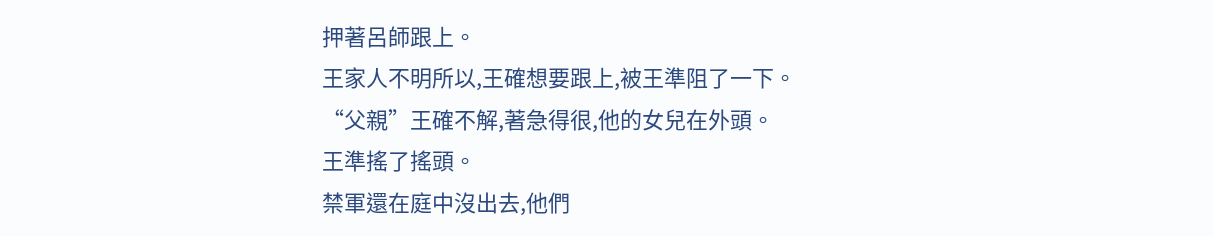押著呂師跟上。
王家人不明所以,王確想要跟上,被王準阻了一下。
“父親”王確不解,著急得很,他的女兒在外頭。
王準搖了搖頭。
禁軍還在庭中沒出去,他們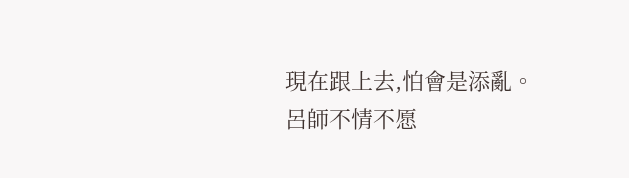現在跟上去,怕會是添亂。
呂師不情不愿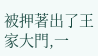被押著出了王家大門,一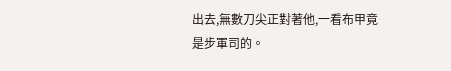出去,無數刀尖正對著他,一看布甲竟是步軍司的。